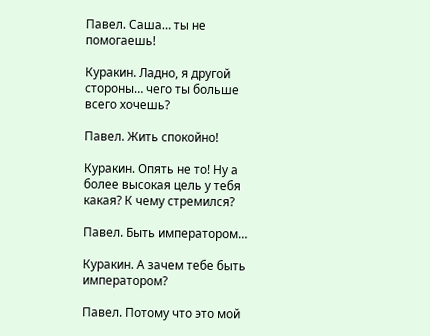Павел. Саша… ты не помогаешь!

Куракин. Ладно, я другой стороны… чего ты больше всего хочешь?

Павел. Жить спокойно!

Куракин. Опять не то! Ну а более высокая цель у тебя какая? К чему стремился?

Павел. Быть императором…

Куракин. А зачем тебе быть императором?

Павел. Потому что это мой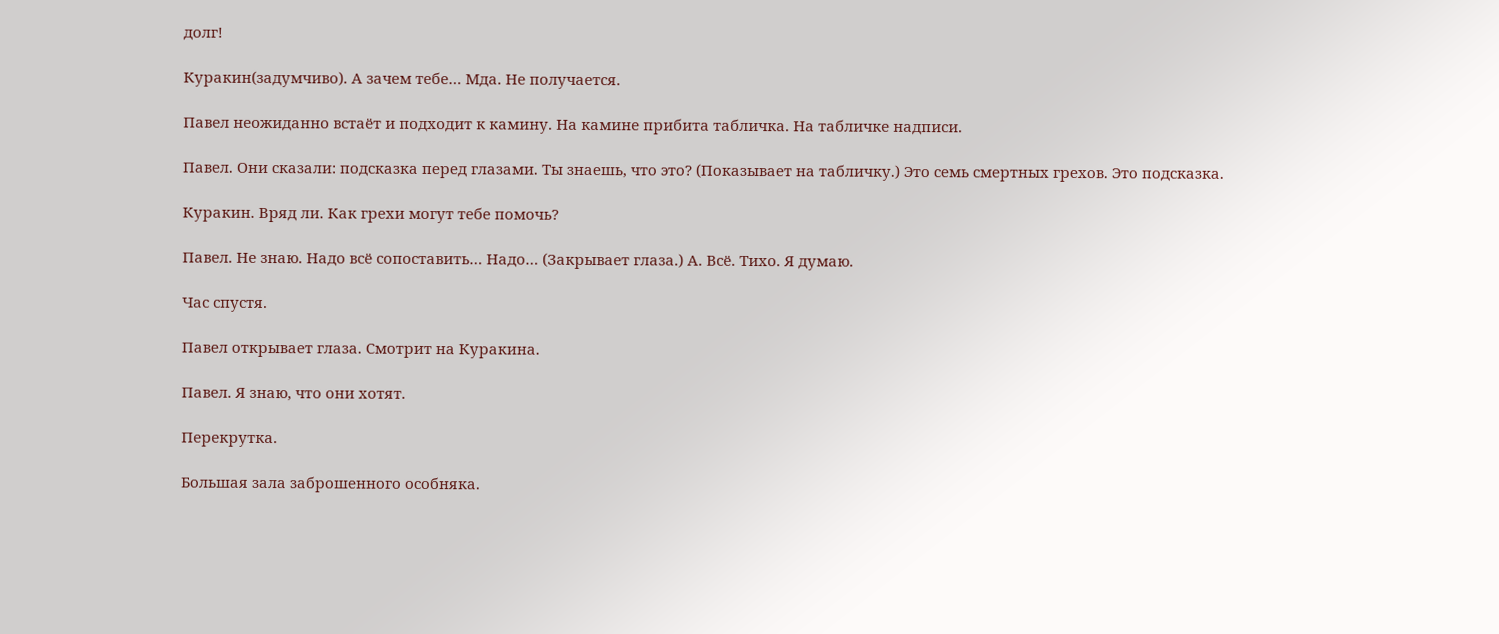долг!

Куракин(задумчиво). А зачем тебе… Мда. Не получается.

Павел неожиданно встаёт и подходит к камину. На камине прибита табличка. На табличке надписи.

Павел. Они сказали: подсказка перед глазами. Ты знаешь, что это? (Показывает на табличку.) Это семь смертных грехов. Это подсказка.

Куракин. Вряд ли. Как грехи могут тебе помочь?

Павел. Не знаю. Надо всё сопоставить… Надо… (Закрывает глаза.) А. Всё. Тихо. Я думаю.

Час спустя.

Павел открывает глаза. Смотрит на Куракина.

Павел. Я знаю, что они хотят.

Перекрутка.

Большая зала заброшенного особняка.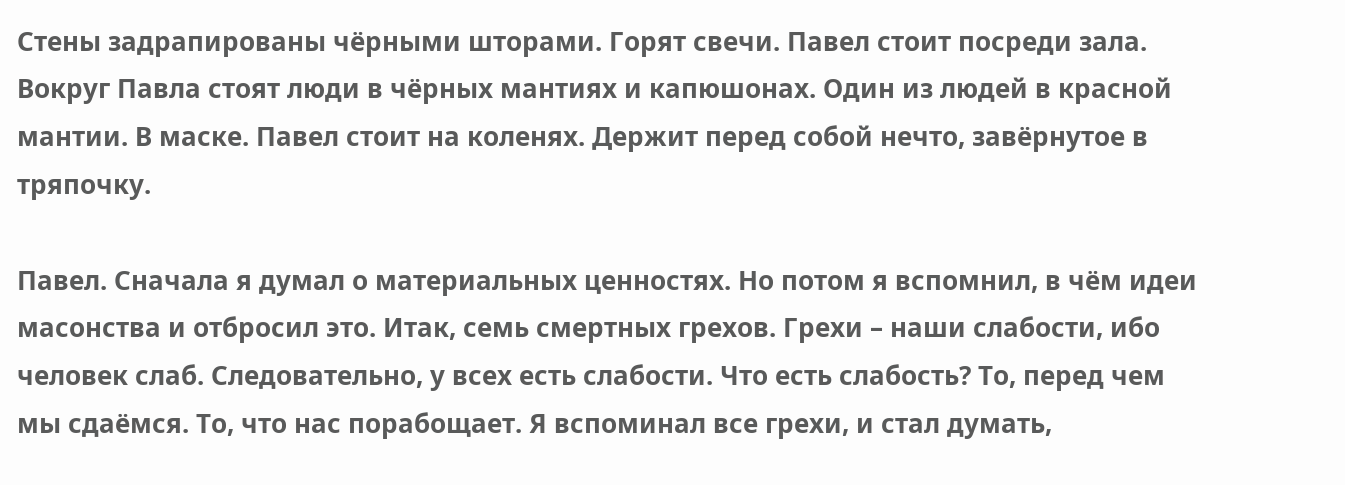Стены задрапированы чёрными шторами. Горят свечи. Павел стоит посреди зала. Вокруг Павла стоят люди в чёрных мантиях и капюшонах. Один из людей в красной мантии. В маске. Павел стоит на коленях. Держит перед собой нечто, завёрнутое в тряпочку.

Павел. Сначала я думал о материальных ценностях. Но потом я вспомнил, в чём идеи масонства и отбросил это. Итак, семь смертных грехов. Грехи – наши слабости, ибо человек слаб. Следовательно, у всех есть слабости. Что есть слабость? То, перед чем мы сдаёмся. То, что нас порабощает. Я вспоминал все грехи, и стал думать,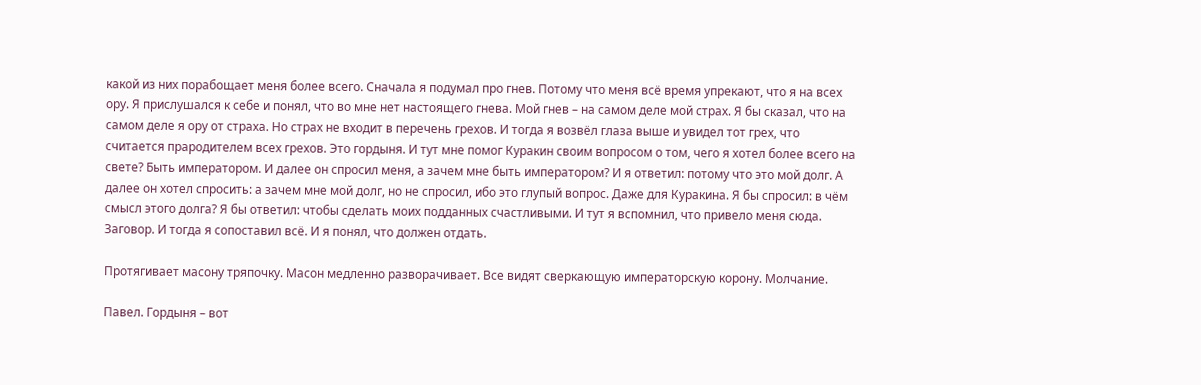какой из них порабощает меня более всего. Сначала я подумал про гнев. Потому что меня всё время упрекают, что я на всех ору. Я прислушался к себе и понял, что во мне нет настоящего гнева. Мой гнев – на самом деле мой страх. Я бы сказал, что на самом деле я ору от страха. Но страх не входит в перечень грехов. И тогда я возвёл глаза выше и увидел тот грех, что считается прародителем всех грехов. Это гордыня. И тут мне помог Куракин своим вопросом о том, чего я хотел более всего на свете? Быть императором. И далее он спросил меня, а зачем мне быть императором? И я ответил: потому что это мой долг. А далее он хотел спросить: а зачем мне мой долг, но не спросил, ибо это глупый вопрос. Даже для Куракина. Я бы спросил: в чём смысл этого долга? Я бы ответил: чтобы сделать моих подданных счастливыми. И тут я вспомнил, что привело меня сюда. Заговор. И тогда я сопоставил всё. И я понял, что должен отдать.

Протягивает масону тряпочку. Масон медленно разворачивает. Все видят сверкающую императорскую корону. Молчание.

Павел. Гордыня – вот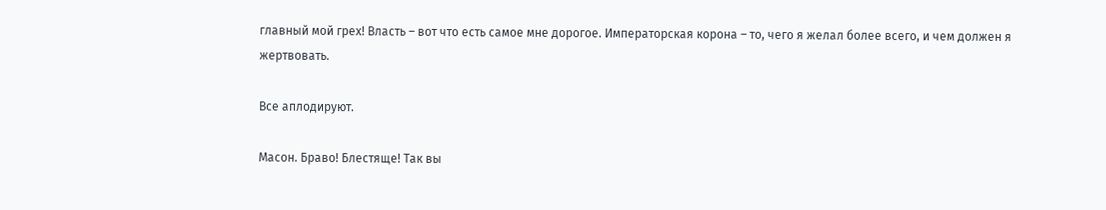главный мой грех! Власть – вот что есть самое мне дорогое. Императорская корона – то, чего я желал более всего, и чем должен я жертвовать.

Все аплодируют.

Масон. Браво! Блестяще! Так вы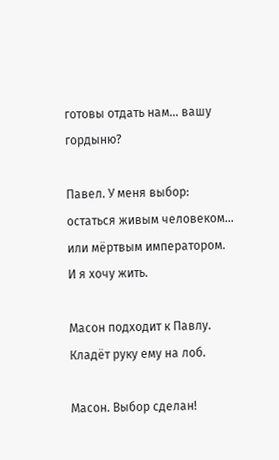готовы отдать нам… вашу гордыню?

Павел. У меня выбор: остаться живым человеком… или мёртвым императором. И я хочу жить.

Масон подходит к Павлу. Кладёт руку ему на лоб.

Масон. Выбор сделан!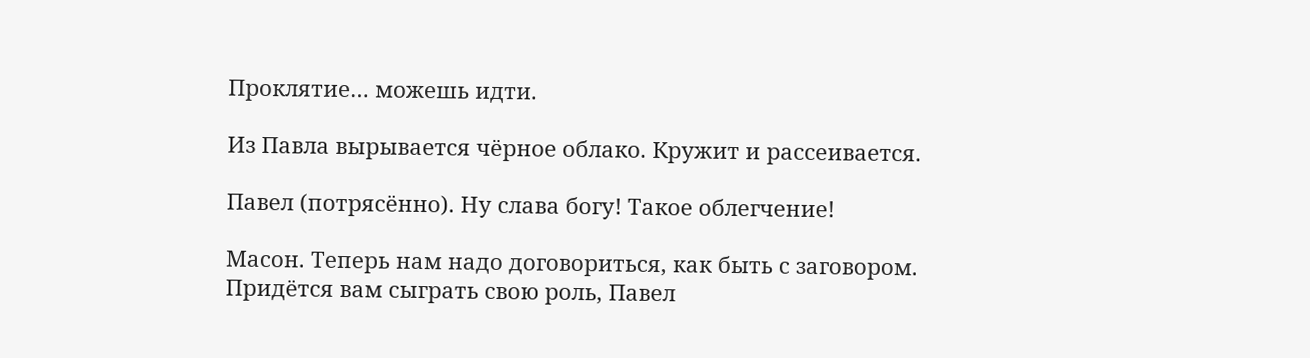Проклятие… можешь идти.

Из Павла вырывается чёрное облако. Кружит и рассеивается.

Павел (потрясённо). Ну слава богу! Такое облегчение!

Масон. Теперь нам надо договориться, как быть с заговором. Придётся вам сыграть свою роль, Павел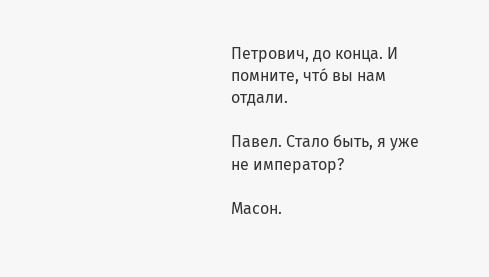Петрович, до конца. И помните, что́ вы нам отдали.

Павел. Стало быть, я уже не император?

Масон.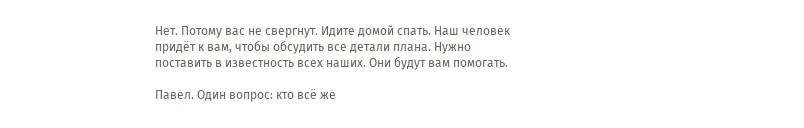Нет. Потому вас не свергнут. Идите домой спать. Наш человек придёт к вам, чтобы обсудить все детали плана. Нужно поставить в известность всех наших. Они будут вам помогать.

Павел. Один вопрос: кто всё же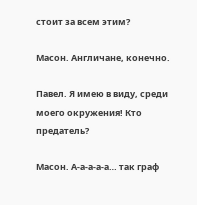стоит за всем этим?

Масон. Англичане, конечно.

Павел. Я имею в виду, среди моего окружения! Кто предатель?

Масон. А-а-а-а-а… так граф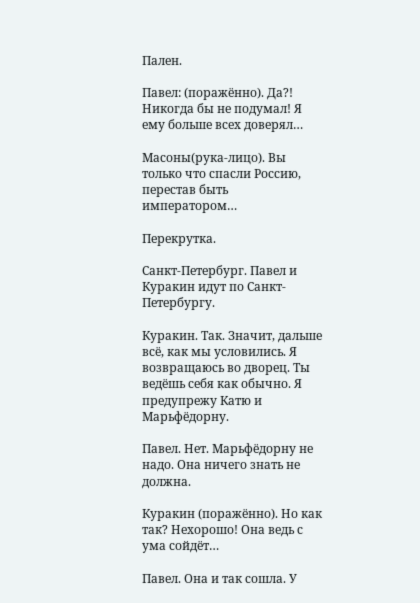Пален.

Павел: (поражённо). Да?! Никогда бы не подумал! Я ему больше всех доверял…

Масоны(рука-лицо). Вы только что спасли Россию, перестав быть императором…

Перекрутка.

Санкт-Петербург. Павел и Куракин идут по Санкт-Петербургу.

Куракин. Так. Значит, дальше всё, как мы условились. Я возвращаюсь во дворец. Ты ведёшь себя как обычно. Я предупрежу Катю и Марьфёдорну.

Павел. Нет. Марьфёдорну не надо. Она ничего знать не должна.

Куракин (поражённо). Но как так? Нехорошо! Она ведь с ума сойдёт…

Павел. Она и так сошла. У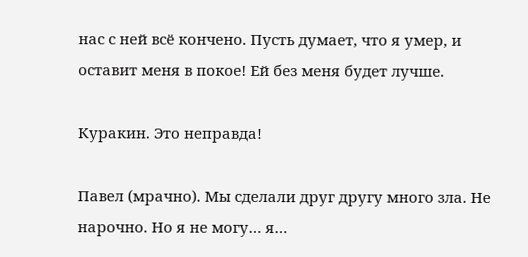нас с ней всё кончено. Пусть думает, что я умер, и оставит меня в покое! Ей без меня будет лучше.

Куракин. Это неправда!

Павел (мрачно). Мы сделали друг другу много зла. Не нарочно. Но я не могу… я…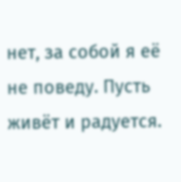нет, за собой я её не поведу. Пусть живёт и радуется.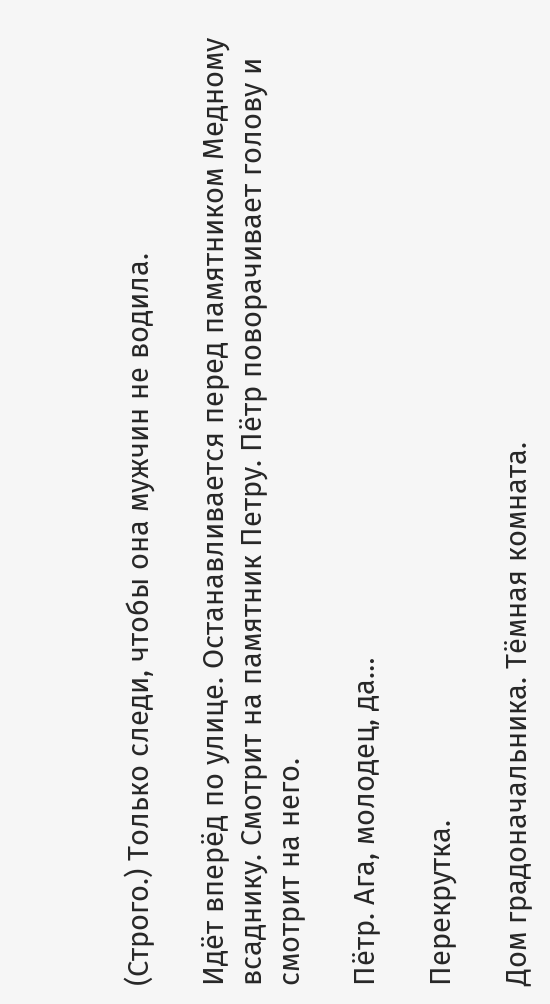(Строго.) Только следи, чтобы она мужчин не водила.

Идёт вперёд по улице. Останавливается перед памятником Медному всаднику. Смотрит на памятник Петру. Пётр поворачивает голову и смотрит на него.

Пётр. Ага, молодец, да…

Перекрутка.

Дом градоначальника. Тёмная комната.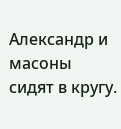Александр и масоны сидят в кругу.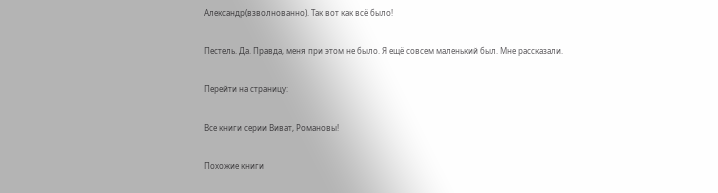Александр(взволнованно). Так вот как всё было!

Пестель. Да. Правда, меня при этом не было. Я ещё совсем маленький был. Мне рассказали.

Перейти на страницу:

Все книги серии Виват, Романовы!

Похожие книги